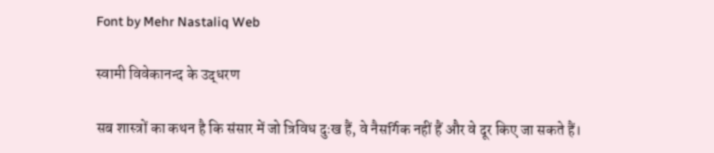Font by Mehr Nastaliq Web

स्वामी विवेकानन्द के उद्धरण

सब शास्त्रों का कथन है कि संसार में जो त्रिविध दुःख हैं, वे नैसर्गिक नहीं हैं और वे दूर किए जा सकते हैं।